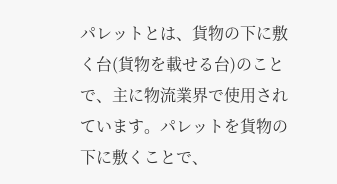パレットとは、貨物の下に敷く台(貨物を載せる台)のことで、主に物流業界で使用されています。パレットを貨物の下に敷くことで、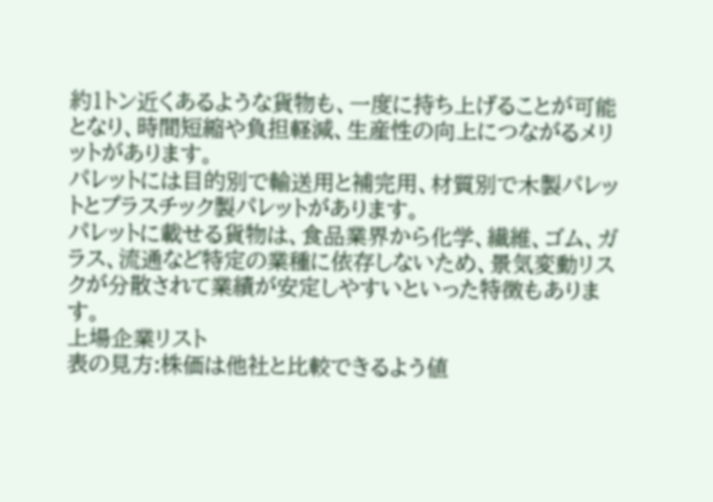約1トン近くあるような貨物も、一度に持ち上げることが可能となり、時間短縮や負担軽減、生産性の向上につながるメリットがあります。
パレットには目的別で輸送用と補完用、材質別で木製パレットとプラスチック製パレットがあります。
パレットに載せる貨物は、食品業界から化学、繊維、ゴム、ガラス、流通など特定の業種に依存しないため、景気変動リスクが分散されて業績が安定しやすいといった特徴もあります。
上場企業リスト
表の見方:株価は他社と比較できるよう値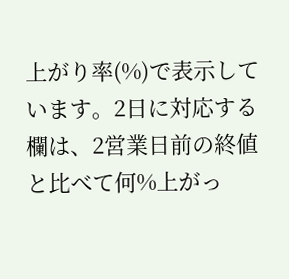上がり率(%)で表示しています。2日に対応する欄は、2営業日前の終値と比べて何%上がっ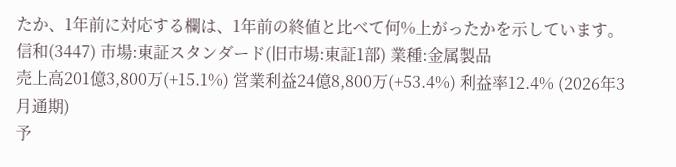たか、1年前に対応する欄は、1年前の終値と比べて何%上がったかを示しています。
信和(3447) 市場:東証スタンダード(旧市場:東証1部) 業種:金属製品
売上高201億3,800万(+15.1%) 営業利益24億8,800万(+53.4%) 利益率12.4% (2026年3月通期)
予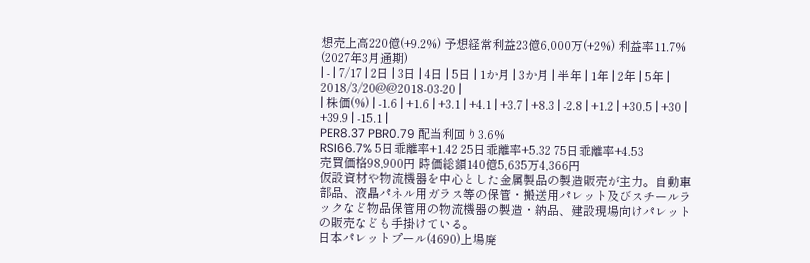想売上高220億(+9.2%) 予想経常利益23億6,000万(+2%) 利益率11.7% (2027年3月通期)
| - | 7/17 | 2日 | 3日 | 4日 | 5日 | 1か月 | 3か月 | 半年 | 1年 | 2年 | 5年 | 2018/3/20@@2018-03-20 |
| 株価(%) | -1.6 | +1.6 | +3.1 | +4.1 | +3.7 | +8.3 | -2.8 | +1.2 | +30.5 | +30 | +39.9 | -15.1 |
PER8.37 PBR0.79 配当利回り3.6%
RSI66.7% 5日乖離率+1.42 25日乖離率+5.32 75日乖離率+4.53
売買価格98,900円 時価総額140億5,635万4,366円
仮設資材や物流機器を中心とした金属製品の製造販売が主力。自動車部品、液晶パネル用ガラス等の保管・搬送用パレット及びスチールラックなど物品保管用の物流機器の製造・納品、建設現場向けパレットの販売なども手掛けている。
日本パレットプール(4690)上場廃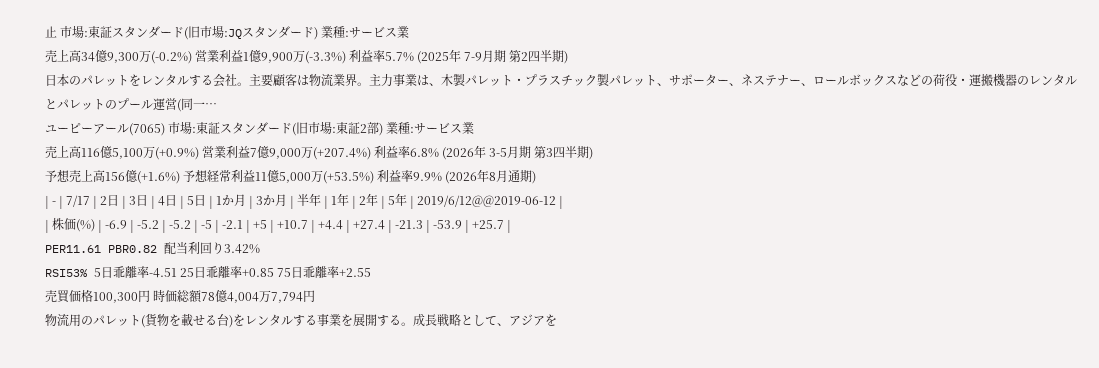止 市場:東証スタンダード(旧市場:JQスタンダード) 業種:サービス業
売上高34億9,300万(-0.2%) 営業利益1億9,900万(-3.3%) 利益率5.7% (2025年 7-9月期 第2四半期)
日本のパレットをレンタルする会社。主要顧客は物流業界。主力事業は、木製パレット・プラスチック製パレット、サポーター、ネステナー、ロールボックスなどの荷役・運搬機器のレンタルとパレットのプール運営(同一…
ユーピーアール(7065) 市場:東証スタンダード(旧市場:東証2部) 業種:サービス業
売上高116億5,100万(+0.9%) 営業利益7億9,000万(+207.4%) 利益率6.8% (2026年 3-5月期 第3四半期)
予想売上高156億(+1.6%) 予想経常利益11億5,000万(+53.5%) 利益率9.9% (2026年8月通期)
| - | 7/17 | 2日 | 3日 | 4日 | 5日 | 1か月 | 3か月 | 半年 | 1年 | 2年 | 5年 | 2019/6/12@@2019-06-12 |
| 株価(%) | -6.9 | -5.2 | -5.2 | -5 | -2.1 | +5 | +10.7 | +4.4 | +27.4 | -21.3 | -53.9 | +25.7 |
PER11.61 PBR0.82 配当利回り3.42%
RSI53% 5日乖離率-4.51 25日乖離率+0.85 75日乖離率+2.55
売買価格100,300円 時価総額78億4,004万7,794円
物流用のパレット(貨物を載せる台)をレンタルする事業を展開する。成長戦略として、アジアを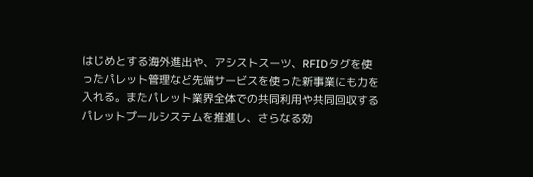はじめとする海外進出や、アシストスーツ、RFIDタグを使ったパレット管理など先端サービスを使った新事業にも力を入れる。またパレット業界全体での共同利用や共同回収するパレットプールシステムを推進し、さらなる効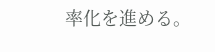率化を進める。